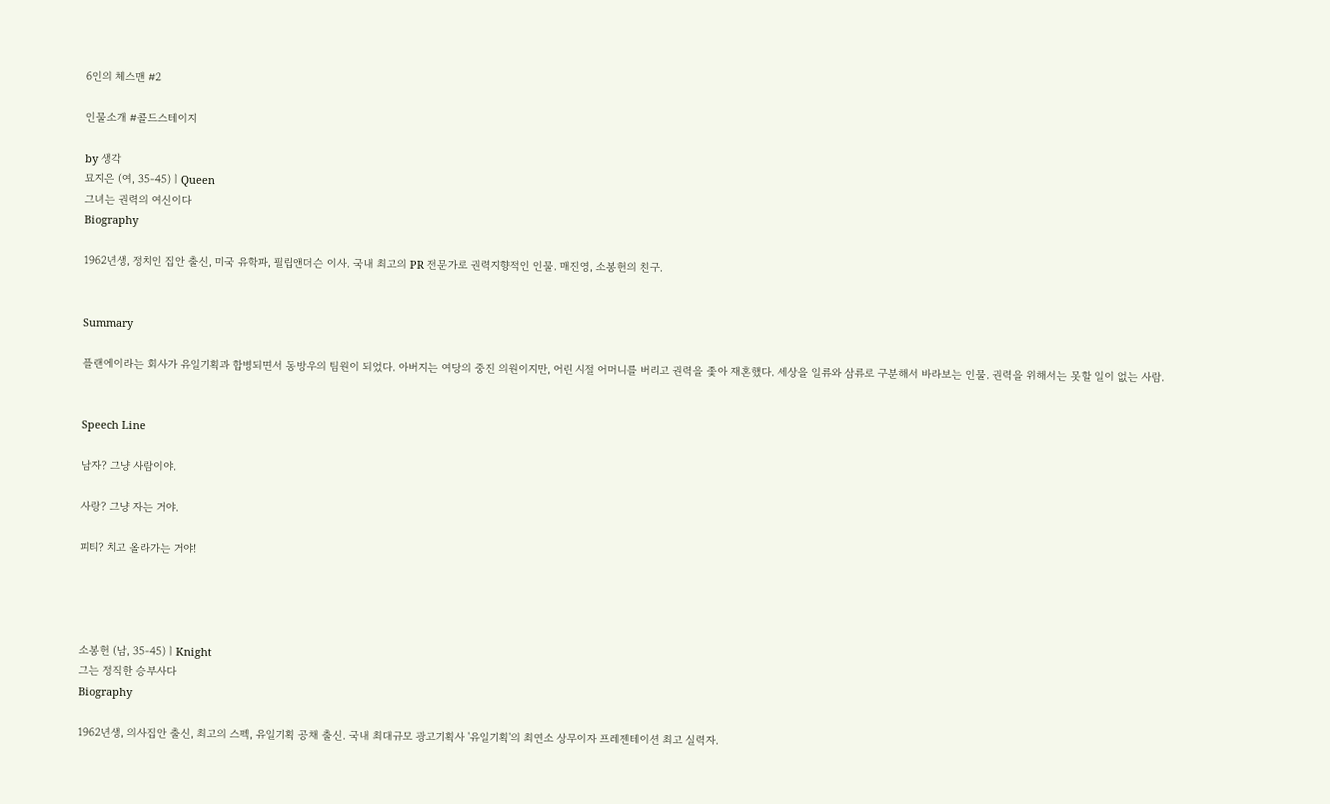6인의 체스맨 #2

인물소개 #콜드스테이지

by 생각
묘지은 (여, 35-45)ㅣQueen
그녀는 권력의 여신이다
Biography

1962년생, 정치인 집안 출신, 미국 유학파, 필립앤더슨 이사. 국내 최고의 PR 전문가로 권력지향적인 인물. 매진영, 소봉헌의 친구.


Summary

플랜에이라는 회사가 유일기획과 합병되면서 동방우의 팀원이 되었다. 아버지는 여당의 중진 의원이지만, 어린 시절 어머니를 버리고 권력을 좇아 재혼했다. 세상을 일류와 삼류로 구분해서 바라보는 인물. 권력을 위해서는 못할 일이 없는 사람.


Speech Line

남자? 그냥 사람이야.

사랑? 그냥 자는 거야.

피티? 치고 올라가는 거야!




소봉헌 (남, 35-45)ㅣKnight
그는 정직한 승부사다
Biography

1962년생, 의사집안 출신, 최고의 스펙, 유일기획 공채 출신. 국내 최대규모 광고기획사 '유일기획'의 최연소 상무이자 프레젠테이션 최고 실력자.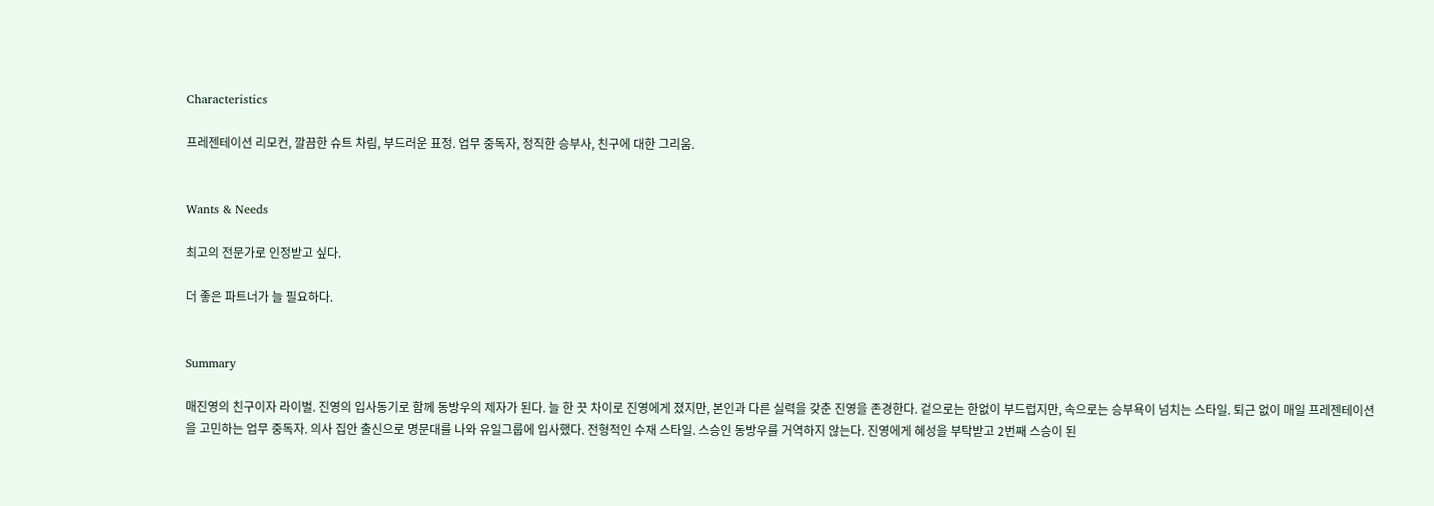Characteristics

프레젠테이션 리모컨, 깔끔한 슈트 차림, 부드러운 표정. 업무 중독자, 정직한 승부사, 친구에 대한 그리움.


Wants & Needs

최고의 전문가로 인정받고 싶다.

더 좋은 파트너가 늘 필요하다.


Summary

매진영의 친구이자 라이벌. 진영의 입사동기로 함께 동방우의 제자가 된다. 늘 한 끗 차이로 진영에게 졌지만, 본인과 다른 실력을 갖춘 진영을 존경한다. 겉으로는 한없이 부드럽지만, 속으로는 승부욕이 넘치는 스타일. 퇴근 없이 매일 프레젠테이션을 고민하는 업무 중독자. 의사 집안 출신으로 명문대를 나와 유일그룹에 입사했다. 전형적인 수재 스타일. 스승인 동방우를 거역하지 않는다. 진영에게 혜성을 부탁받고 2번째 스승이 된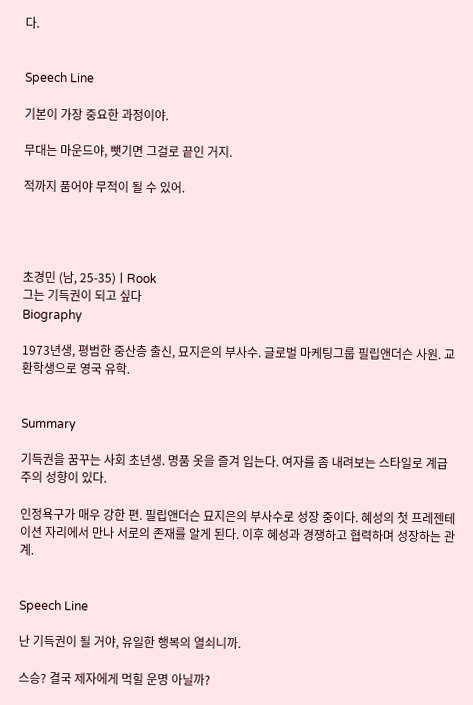다.


Speech Line

기본이 가장 중요한 과정이야.

무대는 마운드야, 뺏기면 그걸로 끝인 거지.

적까지 품어야 무적이 될 수 있어.




초경민 (남, 25-35)ㅣRook
그는 기득권이 되고 싶다
Biography

1973년생, 평범한 중산층 출신, 묘지은의 부사수. 글로벌 마케팅그룹 필립앤더슨 사원. 교환학생으로 영국 유학.


Summary

기득권을 꿈꾸는 사회 초년생. 명품 옷을 즐겨 입는다. 여자를 좀 내려보는 스타일로 계급주의 성향이 있다.

인정욕구가 매우 강한 편. 필립앤더슨 묘지은의 부사수로 성장 중이다. 혜성의 첫 프레젠테이션 자리에서 만나 서로의 존재를 알게 된다. 이후 혜성과 경쟁하고 협력하며 성장하는 관계.


Speech Line

난 기득권이 될 거야, 유일한 행복의 열쇠니까.

스승? 결국 제자에게 먹힐 운명 아닐까?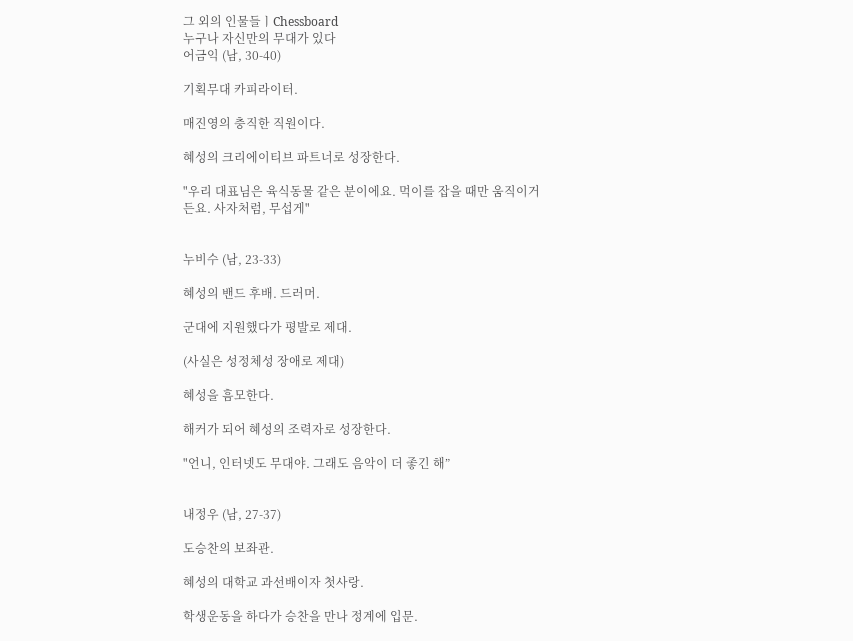그 외의 인물들ㅣChessboard
누구나 자신만의 무대가 있다
어금익 (남, 30-40)

기획무대 카피라이터.

매진영의 충직한 직원이다.

혜성의 크리에이티브 파트너로 성장한다.

"우리 대표님은 육식동물 같은 분이에요. 먹이를 잡을 때만 움직이거든요. 사자처럼, 무섭게"


누비수 (남, 23-33)

혜성의 밴드 후배. 드러머.

군대에 지원했다가 평발로 제대.

(사실은 성정체성 장애로 제대)

혜성을 흠모한다.

해커가 되어 혜성의 조력자로 성장한다.

"언니, 인터넷도 무대야. 그래도 음악이 더 좋긴 해”


내정우 (남, 27-37)

도승찬의 보좌관.

혜성의 대학교 과선배이자 첫사랑.

학생운동을 하다가 승찬을 만나 정계에 입문.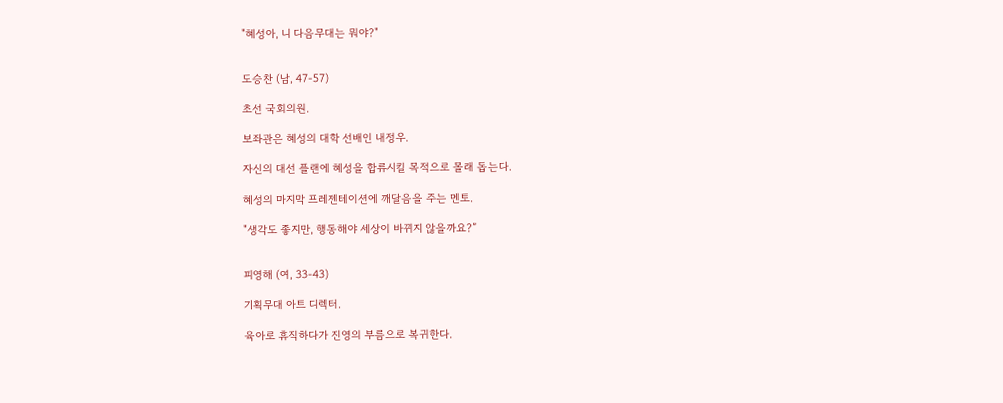"혜성아, 니 다음무대는 뭐야?"


도승찬 (남, 47-57)

초선 국회의원.

보좌관은 혜성의 대학 선배인 내정우.

자신의 대선 플랜에 혜성을 합류시킬 목적으로 몰래 돕는다.

혜성의 마지막 프레젠테이션에 깨달음을 주는 멘토.

"생각도 좋지만, 행동해야 세상이 바뀌지 않을까요?”


피영해 (여, 33-43)

기획무대 아트 디렉터.

육아로 휴직하다가 진영의 부름으로 복귀한다.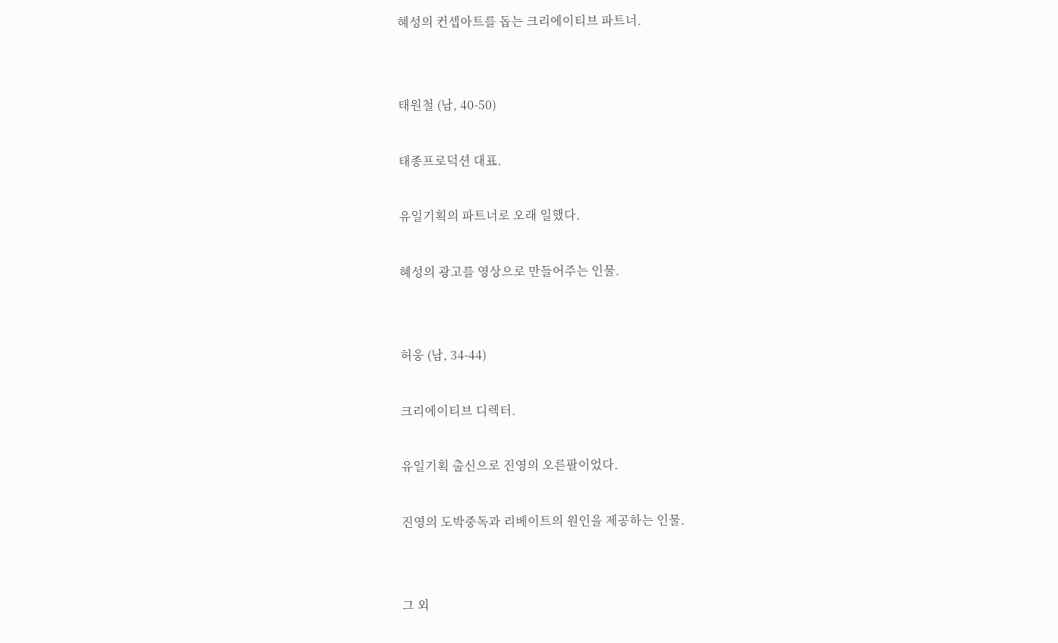혜성의 컨셉아트를 돕는 크리에이티브 파트너.


태원철 (남, 40-50)

태종프로덕션 대표.

유일기획의 파트너로 오래 일했다.

혜성의 광고를 영상으로 만들어주는 인물.


허웅 (남, 34-44)

크리에이티브 디렉터.

유일기획 출신으로 진영의 오른팔이었다.

진영의 도박중독과 리베이트의 원인을 제공하는 인물.


그 외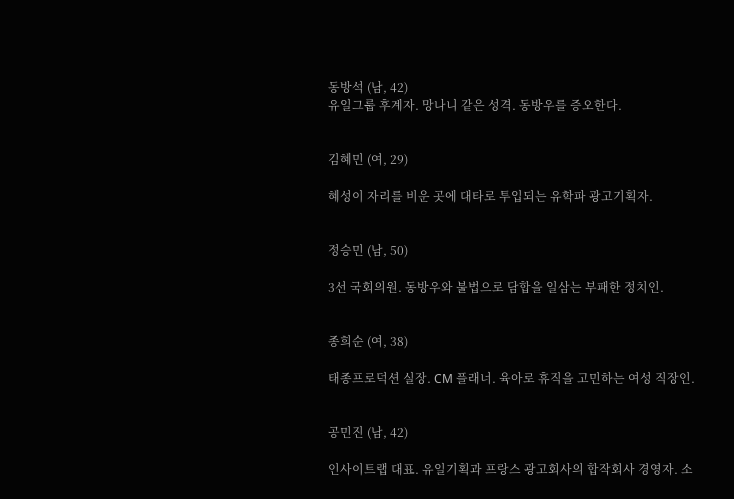동방석 (남, 42)
유일그룹 후계자. 망나니 같은 성격. 동방우를 증오한다.


김혜민 (여, 29)

혜성이 자리를 비운 곳에 대타로 투입되는 유학파 광고기획자.


정승민 (남, 50)

3선 국회의원. 동방우와 불법으로 담합을 일삼는 부패한 정치인.


종희순 (여, 38)

태종프로덕션 실장. CM 플래너. 육아로 휴직을 고민하는 여성 직장인.


공민진 (남, 42)

인사이트랩 대표. 유일기획과 프랑스 광고회사의 합작회사 경영자. 소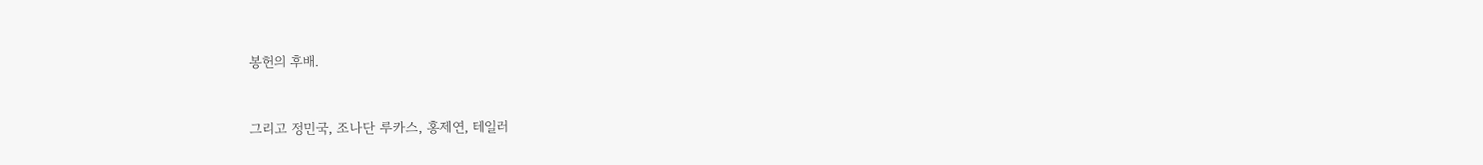봉헌의 후배.


그리고 정민국, 조나단 루카스, 홍제연, 테일러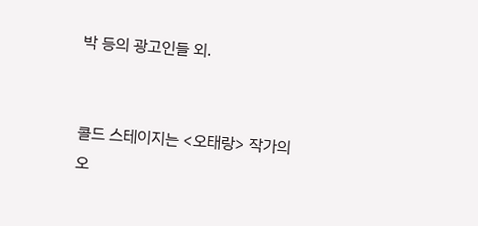박 등의 광고인들 외.


콜드 스테이지는 <오태랑> 작가의
오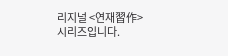리지널 <연재習作> 시리즈입니다.